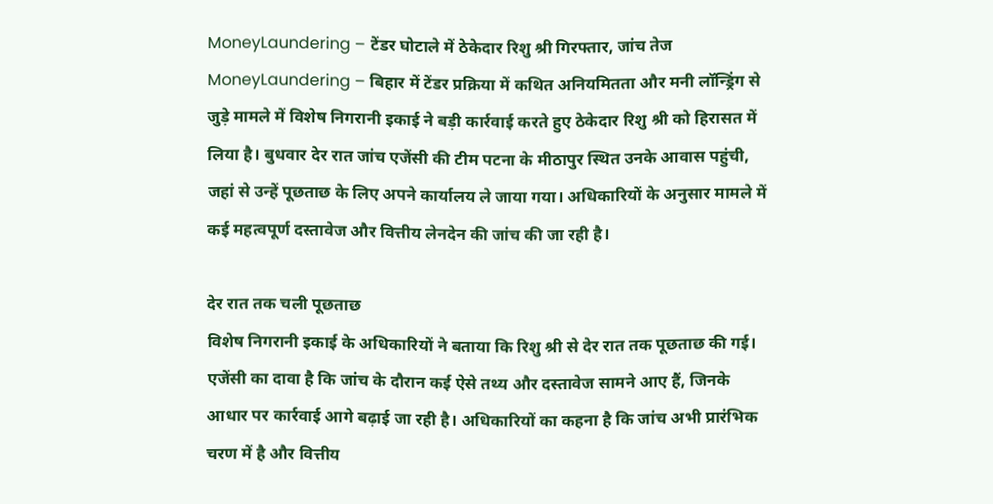MoneyLaundering – टेंडर घोटाले में ठेकेदार रिशु श्री गिरफ्तार, जांच तेज
MoneyLaundering – बिहार में टेंडर प्रक्रिया में कथित अनियमितता और मनी लॉन्ड्रिंग से जुड़े मामले में विशेष निगरानी इकाई ने बड़ी कार्रवाई करते हुए ठेकेदार रिशु श्री को हिरासत में लिया है। बुधवार देर रात जांच एजेंसी की टीम पटना के मीठापुर स्थित उनके आवास पहुंची, जहां से उन्हें पूछताछ के लिए अपने कार्यालय ले जाया गया। अधिकारियों के अनुसार मामले में कई महत्वपूर्ण दस्तावेज और वित्तीय लेनदेन की जांच की जा रही है।

देर रात तक चली पूछताछ
विशेष निगरानी इकाई के अधिकारियों ने बताया कि रिशु श्री से देर रात तक पूछताछ की गई। एजेंसी का दावा है कि जांच के दौरान कई ऐसे तथ्य और दस्तावेज सामने आए हैं, जिनके आधार पर कार्रवाई आगे बढ़ाई जा रही है। अधिकारियों का कहना है कि जांच अभी प्रारंभिक चरण में है और वित्तीय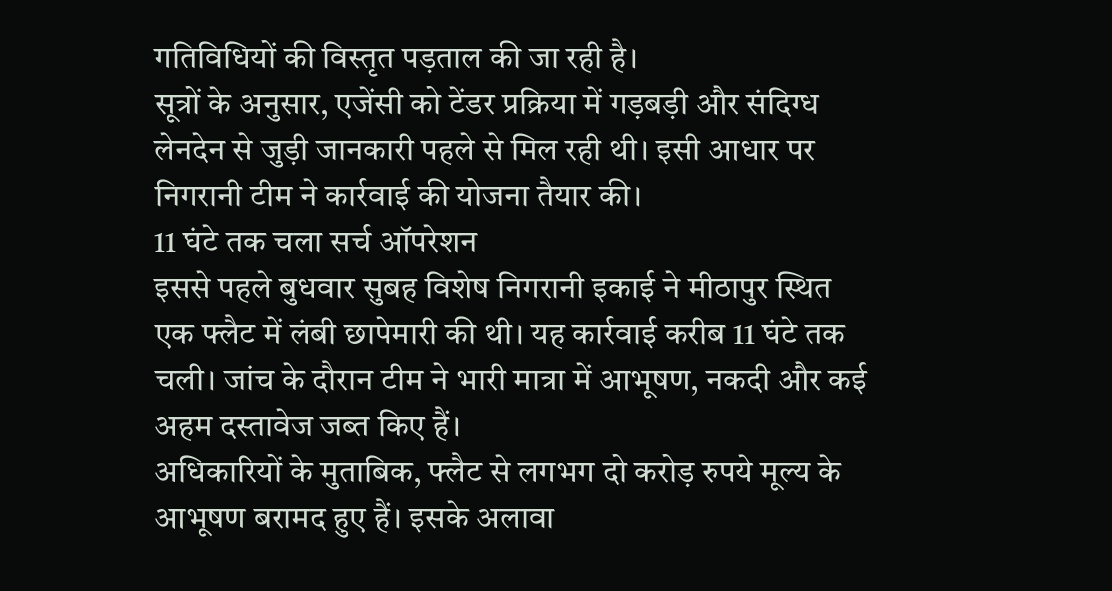गतिविधियों की विस्तृत पड़ताल की जा रही है।
सूत्रों के अनुसार, एजेंसी को टेंडर प्रक्रिया में गड़बड़ी और संदिग्ध लेनदेन से जुड़ी जानकारी पहले से मिल रही थी। इसी आधार पर निगरानी टीम ने कार्रवाई की योजना तैयार की।
11 घंटे तक चला सर्च ऑपरेशन
इससे पहले बुधवार सुबह विशेष निगरानी इकाई ने मीठापुर स्थित एक फ्लैट में लंबी छापेमारी की थी। यह कार्रवाई करीब 11 घंटे तक चली। जांच के दौरान टीम ने भारी मात्रा में आभूषण, नकदी और कई अहम दस्तावेज जब्त किए हैं।
अधिकारियों के मुताबिक, फ्लैट से लगभग दो करोड़ रुपये मूल्य के आभूषण बरामद हुए हैं। इसके अलावा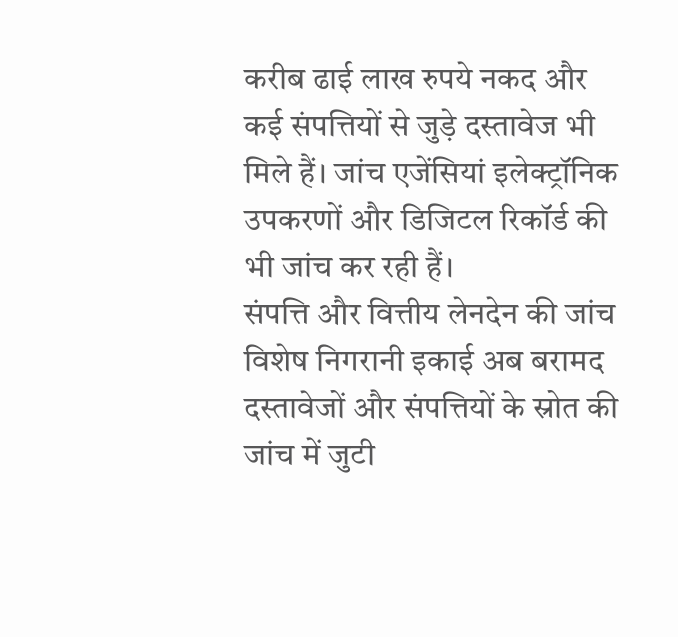करीब ढाई लाख रुपये नकद और कई संपत्तियों से जुड़े दस्तावेज भी मिले हैं। जांच एजेंसियां इलेक्ट्रॉनिक उपकरणों और डिजिटल रिकॉर्ड की भी जांच कर रही हैं।
संपत्ति और वित्तीय लेनदेन की जांच
विशेष निगरानी इकाई अब बरामद दस्तावेजों और संपत्तियों के स्रोत की जांच में जुटी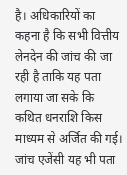है। अधिकारियों का कहना है कि सभी वित्तीय लेनदेन की जांच की जा रही है ताकि यह पता लगाया जा सके कि कथित धनराशि किस माध्यम से अर्जित की गई।
जांच एजेंसी यह भी पता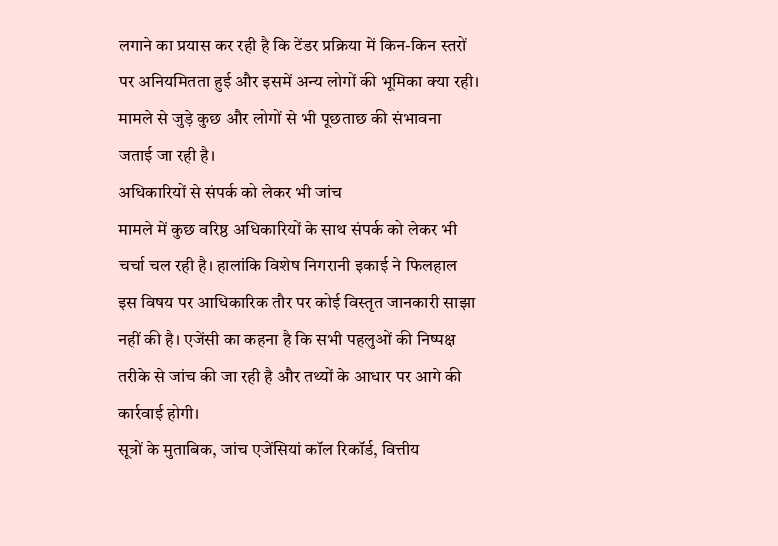लगाने का प्रयास कर रही है कि टेंडर प्रक्रिया में किन-किन स्तरों पर अनियमितता हुई और इसमें अन्य लोगों की भूमिका क्या रही। मामले से जुड़े कुछ और लोगों से भी पूछताछ की संभावना जताई जा रही है।
अधिकारियों से संपर्क को लेकर भी जांच
मामले में कुछ वरिष्ठ अधिकारियों के साथ संपर्क को लेकर भी चर्चा चल रही है। हालांकि विशेष निगरानी इकाई ने फिलहाल इस विषय पर आधिकारिक तौर पर कोई विस्तृत जानकारी साझा नहीं की है। एजेंसी का कहना है कि सभी पहलुओं की निष्पक्ष तरीके से जांच की जा रही है और तथ्यों के आधार पर आगे की कार्रवाई होगी।
सूत्रों के मुताबिक, जांच एजेंसियां कॉल रिकॉर्ड, वित्तीय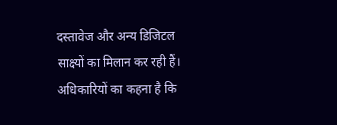दस्तावेज और अन्य डिजिटल साक्ष्यों का मिलान कर रही हैं। अधिकारियों का कहना है कि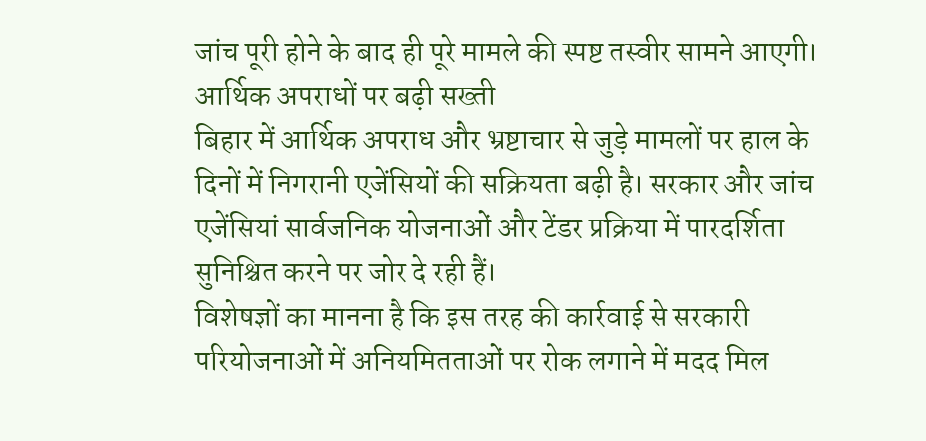जांच पूरी होने के बाद ही पूरे मामले की स्पष्ट तस्वीर सामने आएगी।
आर्थिक अपराधों पर बढ़ी सख्ती
बिहार में आर्थिक अपराध और भ्रष्टाचार से जुड़े मामलों पर हाल के दिनों में निगरानी एजेंसियों की सक्रियता बढ़ी है। सरकार और जांच एजेंसियां सार्वजनिक योजनाओं और टेंडर प्रक्रिया में पारदर्शिता सुनिश्चित करने पर जोर दे रही हैं।
विशेषज्ञों का मानना है कि इस तरह की कार्रवाई से सरकारी परियोजनाओं में अनियमितताओं पर रोक लगाने में मदद मिल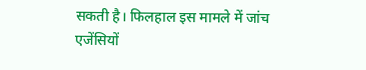सकती है। फिलहाल इस मामले में जांच एजेंसियों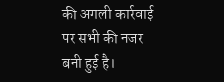की अगली कार्रवाई पर सभी की नजर बनी हुई है।